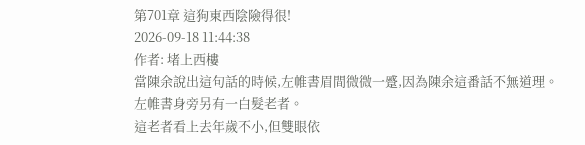第701章 這狗東西陰險得很!
2026-09-18 11:44:38
作者: 堵上西樓
當陳余說出這句話的時候,左帷書眉間微微一蹙,因為陳余這番話不無道理。
左帷書身旁另有一白髮老者。
這老者看上去年歲不小,但雙眼依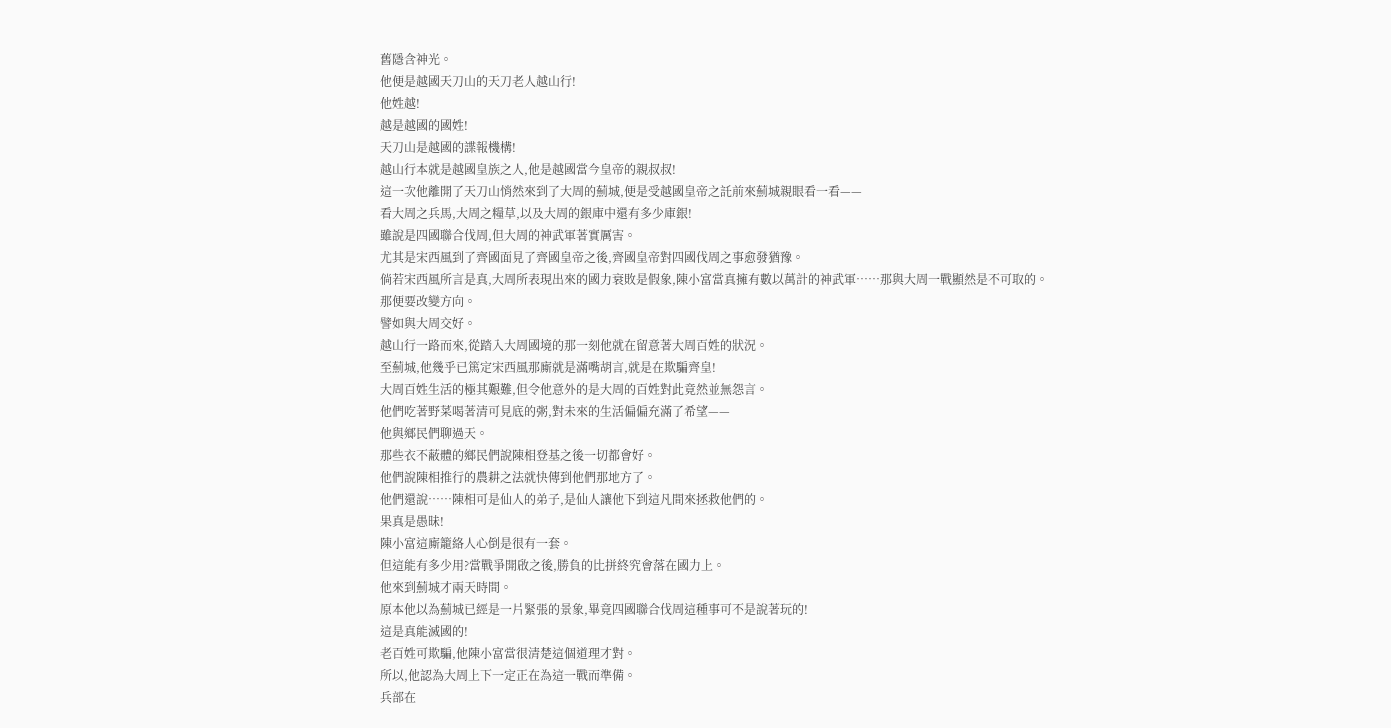舊隱含神光。
他便是越國天刀山的天刀老人越山行!
他姓越!
越是越國的國姓!
天刀山是越國的諜報機構!
越山行本就是越國皇族之人,他是越國當今皇帝的親叔叔!
這一次他離開了天刀山悄然來到了大周的薊城,便是受越國皇帝之託前來薊城親眼看一看——
看大周之兵馬,大周之糧草,以及大周的銀庫中還有多少庫銀!
雖說是四國聯合伐周,但大周的神武軍著實厲害。
尤其是宋西風到了齊國面見了齊國皇帝之後,齊國皇帝對四國伐周之事愈發猶豫。
倘若宋西風所言是真,大周所表現出來的國力衰敗是假象,陳小富當真擁有數以萬計的神武軍……那與大周一戰顯然是不可取的。
那便要改變方向。
譬如與大周交好。
越山行一路而來,從踏入大周國境的那一刻他就在留意著大周百姓的狀況。
至薊城,他幾乎已篤定宋西風那廝就是滿嘴胡言,就是在欺騙齊皇!
大周百姓生活的極其艱難,但令他意外的是大周的百姓對此竟然並無怨言。
他們吃著野菜喝著清可見底的粥,對未來的生活偏偏充滿了希望——
他與鄉民們聊過天。
那些衣不蔽體的鄉民們說陳相登基之後一切都會好。
他們說陳相推行的農耕之法就快傳到他們那地方了。
他們還說……陳相可是仙人的弟子,是仙人讓他下到這凡間來拯救他們的。
果真是愚昧!
陳小富這廝籠絡人心倒是很有一套。
但這能有多少用?當戰爭開啟之後,勝負的比拼終究會落在國力上。
他來到薊城才兩天時間。
原本他以為薊城已經是一片緊張的景象,畢竟四國聯合伐周這種事可不是說著玩的!
這是真能滅國的!
老百姓可欺騙,他陳小富當很清楚這個道理才對。
所以,他認為大周上下一定正在為這一戰而準備。
兵部在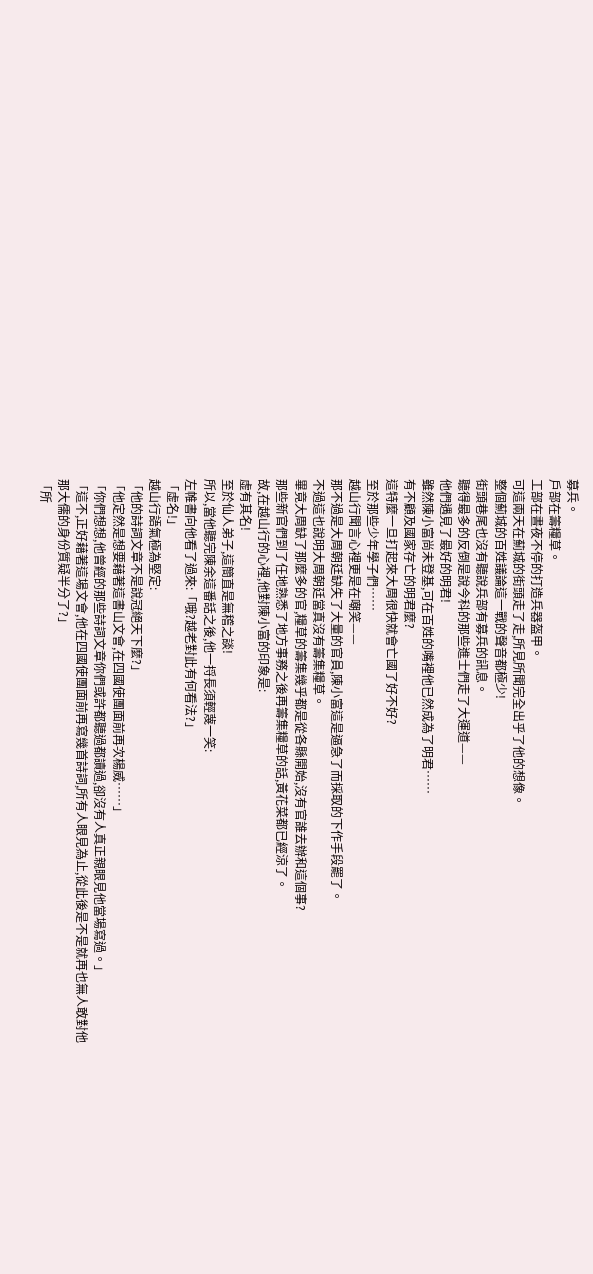募兵。
戶部在籌糧草。
工部在晝夜不停的打造兵器盔甲。
可這兩天在薊城的街頭走了走,所見所聞完全出乎了他的想像。
整個薊城的百姓議論這一戰的聲音都極少!
街頭巷尾也沒有聽說兵部有募兵的訊息。
聽得最多的反倒是說今科的那些進士們走了大運道——
他們遇見了最好的明君!
雖然陳小富尚未登基,可在百姓的嘴裡他已然成為了明君……
有不顧及國家存亡的明君麼?
這特麼一旦打起來大周很快就會亡國了好不好?
至於那些少年學子們……
越山行聞言心裡更是在嘲笑——
那不過是大周朝廷缺失了大量的官員,陳小富這是逼急了而採取的下作手段罷了。
不過這也說明大周朝廷當真沒有籌集糧草。
畢竟大周缺了那麼多的官,糧草的籌集幾乎都是從各縣開始,沒有官誰去辦和這個事?
那些新官們到了任地熟悉了地方事務之後再籌集糧草的話,黃花菜都已經涼了。
故,在越山行的心裡,他對陳小富的印象是:
虛有其名!
至於仙人弟子,這簡直是無稽之談!
所以,當他聽完陳余這番話之後,他一捋長須輕蔑一笑:
左帷書向他看了過來:「哦?越老對此有何看法?」
「虛名!」
越山行語氣極為堅定:
「他的詩詞文章不是說冠絕天下麼?」
「他定然是想要藉著這書山文會,在四國使團面前再次楊威……」
「你們想想,他曾經的那些詩詞文章你們或許都聽過都讀過,卻沒有人真正親眼見他當場寫過。」
「這不,正好藉著這場文會,他在四國使團面前再寫幾首詩詞,所有人眼見為止,從此後是不是就再也無人敢對他那大儒的身份質疑半分了?」
「所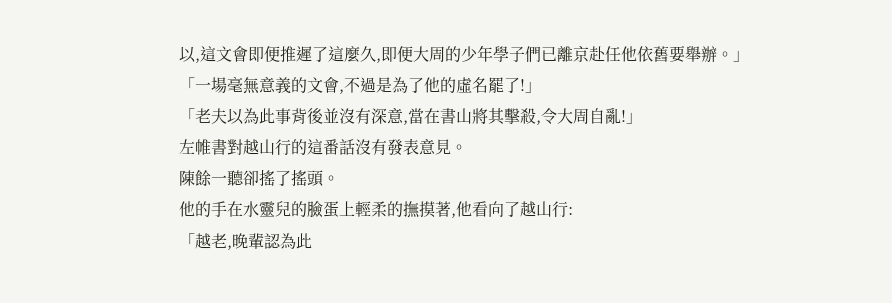以,這文會即便推遲了這麼久,即便大周的少年學子們已離京赴任他依舊要舉辦。」
「一場毫無意義的文會,不過是為了他的虛名罷了!」
「老夫以為此事背後並沒有深意,當在書山將其擊殺,令大周自亂!」
左帷書對越山行的這番話沒有發表意見。
陳餘一聽卻搖了搖頭。
他的手在水靈兒的臉蛋上輕柔的撫摸著,他看向了越山行:
「越老,晚輩認為此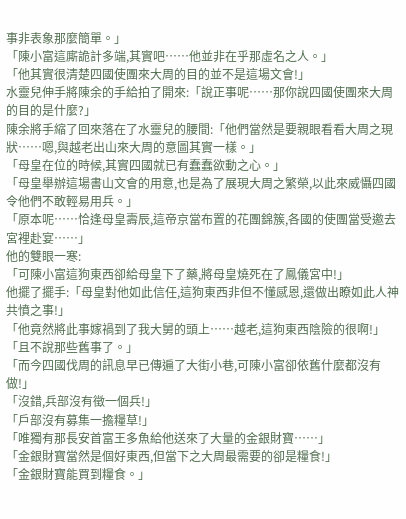事非表象那麼簡單。」
「陳小富這廝詭計多端,其實吧……他並非在乎那虛名之人。」
「他其實很清楚四國使團來大周的目的並不是這場文會!」
水靈兒伸手將陳余的手給拍了開來:「說正事呢……那你說四國使團來大周的目的是什麼?」
陳余將手縮了回來落在了水靈兒的腰間:「他們當然是要親眼看看大周之現狀……嗯,與越老出山來大周的意圖其實一樣。」
「母皇在位的時候,其實四國就已有蠢蠢欲動之心。」
「母皇舉辦這場書山文會的用意,也是為了展現大周之繁榮,以此來威懾四國令他們不敢輕易用兵。」
「原本呢……恰逢母皇壽辰,這帝京當布置的花團錦簇,各國的使團當受邀去宮裡赴宴……」
他的雙眼一寒:
「可陳小富這狗東西卻給母皇下了藥,將母皇燒死在了鳳儀宮中!」
他擺了擺手:「母皇對他如此信任,這狗東西非但不懂感恩,還做出瞭如此人神共憤之事!」
「他竟然將此事嫁禍到了我大舅的頭上……越老,這狗東西陰險的很啊!」
「且不說那些舊事了。」
「而今四國伐周的訊息早已傳遍了大街小巷,可陳小富卻依舊什麼都沒有做!」
「沒錯,兵部沒有徵一個兵!」
「戶部沒有募集一擔糧草!」
「唯獨有那長安首富王多魚給他送來了大量的金銀財寶……」
「金銀財寶當然是個好東西,但當下之大周最需要的卻是糧食!」
「金銀財寶能買到糧食。」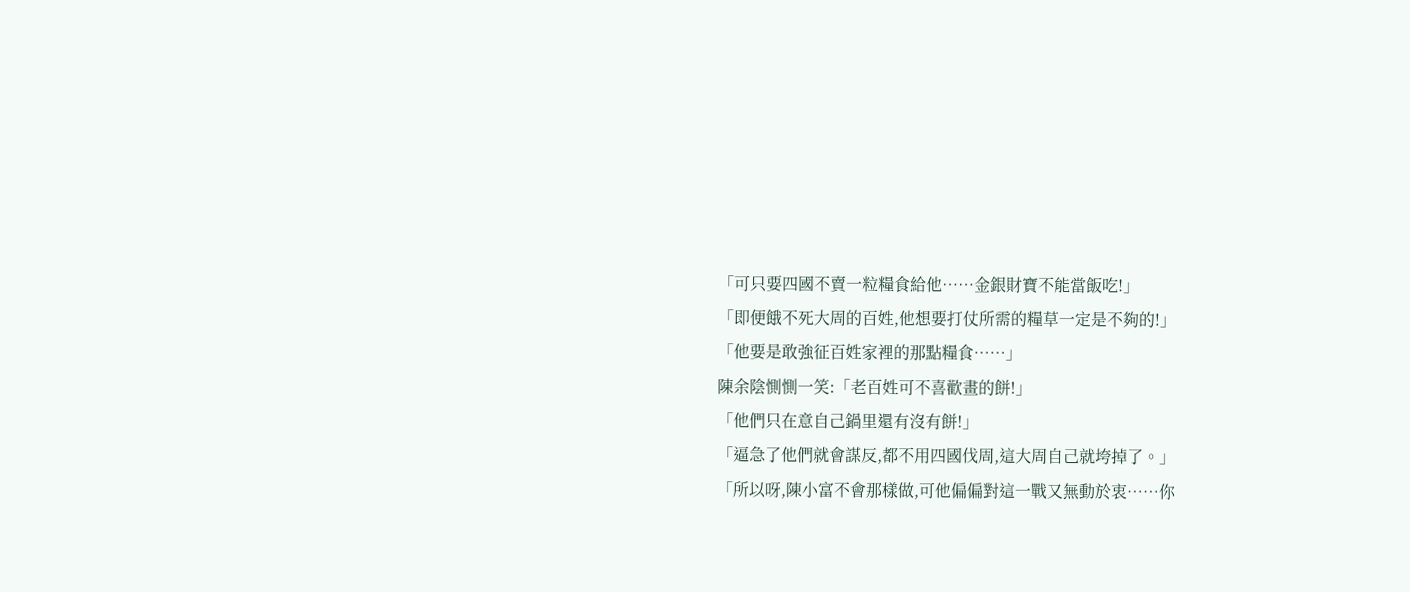「可只要四國不賣一粒糧食給他……金銀財寶不能當飯吃!」
「即便餓不死大周的百姓,他想要打仗所需的糧草一定是不夠的!」
「他要是敢強征百姓家裡的那點糧食……」
陳余陰惻惻一笑:「老百姓可不喜歡畫的餅!」
「他們只在意自己鍋里還有沒有餅!」
「逼急了他們就會謀反,都不用四國伐周,這大周自己就垮掉了。」
「所以呀,陳小富不會那樣做,可他偏偏對這一戰又無動於衷……你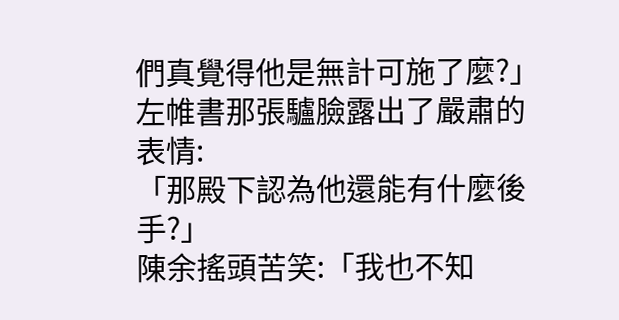們真覺得他是無計可施了麼?」
左帷書那張驢臉露出了嚴肅的表情:
「那殿下認為他還能有什麼後手?」
陳余搖頭苦笑:「我也不知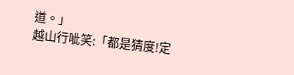道。」
越山行呲笑:「都是猜度!定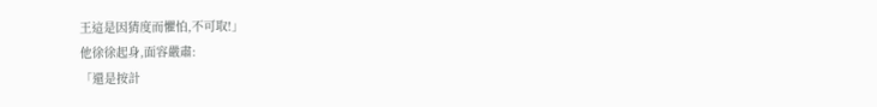王這是因猜度而懼怕,不可取!」
他徐徐起身,面容嚴肅:
「還是按計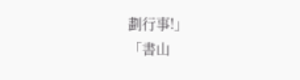劃行事!」
「書山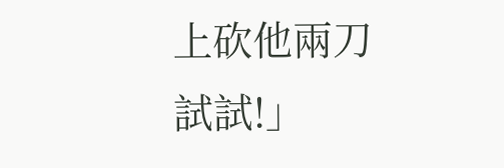上砍他兩刀試試!」